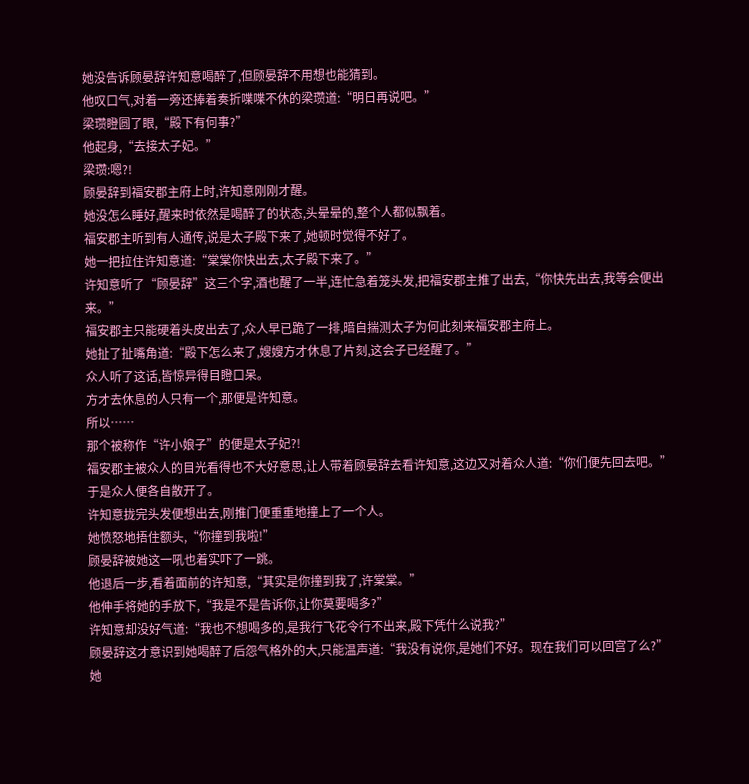她没告诉顾晏辞许知意喝醉了,但顾晏辞不用想也能猜到。
他叹口气,对着一旁还捧着奏折喋喋不休的梁瓒道:“明日再说吧。”
梁瓒瞪圆了眼,“殿下有何事?”
他起身,“去接太子妃。”
梁瓒:嗯?!
顾晏辞到福安郡主府上时,许知意刚刚才醒。
她没怎么睡好,醒来时依然是喝醉了的状态,头晕晕的,整个人都似飘着。
福安郡主听到有人通传,说是太子殿下来了,她顿时觉得不好了。
她一把拉住许知意道:“棠棠你快出去,太子殿下来了。”
许知意听了“顾晏辞”这三个字,酒也醒了一半,连忙急着笼头发,把福安郡主推了出去,“你快先出去,我等会便出来。”
福安郡主只能硬着头皮出去了,众人早已跪了一排,暗自揣测太子为何此刻来福安郡主府上。
她扯了扯嘴角道:“殿下怎么来了,嫂嫂方才休息了片刻,这会子已经醒了。”
众人听了这话,皆惊异得目瞪口呆。
方才去休息的人只有一个,那便是许知意。
所以……
那个被称作“许小娘子”的便是太子妃?!
福安郡主被众人的目光看得也不大好意思,让人带着顾晏辞去看许知意,这边又对着众人道:“你们便先回去吧。”
于是众人便各自散开了。
许知意拢完头发便想出去,刚推门便重重地撞上了一个人。
她愤怒地捂住额头,“你撞到我啦!”
顾晏辞被她这一吼也着实吓了一跳。
他退后一步,看着面前的许知意,“其实是你撞到我了,许棠棠。”
他伸手将她的手放下,“我是不是告诉你,让你莫要喝多?”
许知意却没好气道:“我也不想喝多的,是我行飞花令行不出来,殿下凭什么说我?”
顾晏辞这才意识到她喝醉了后怨气格外的大,只能温声道:“我没有说你,是她们不好。现在我们可以回宫了么?”
她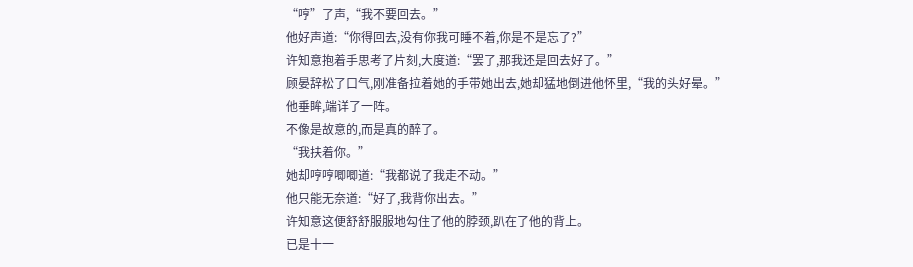“哼”了声,“我不要回去。”
他好声道:“你得回去,没有你我可睡不着,你是不是忘了?”
许知意抱着手思考了片刻,大度道:“罢了,那我还是回去好了。”
顾晏辞松了口气,刚准备拉着她的手带她出去,她却猛地倒进他怀里,“我的头好晕。”
他垂眸,端详了一阵。
不像是故意的,而是真的醉了。
“我扶着你。”
她却哼哼唧唧道:“我都说了我走不动。”
他只能无奈道:“好了,我背你出去。”
许知意这便舒舒服服地勾住了他的脖颈,趴在了他的背上。
已是十一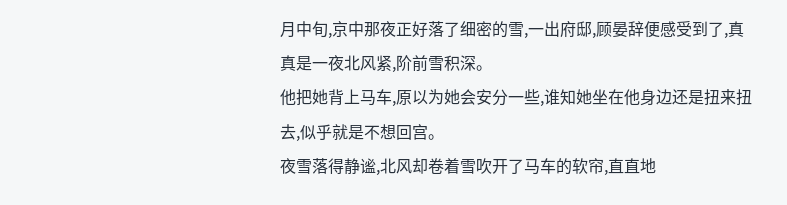月中旬,京中那夜正好落了细密的雪,一出府邸,顾晏辞便感受到了,真真是一夜北风紧,阶前雪积深。
他把她背上马车,原以为她会安分一些,谁知她坐在他身边还是扭来扭去,似乎就是不想回宫。
夜雪落得静谧,北风却卷着雪吹开了马车的软帘,直直地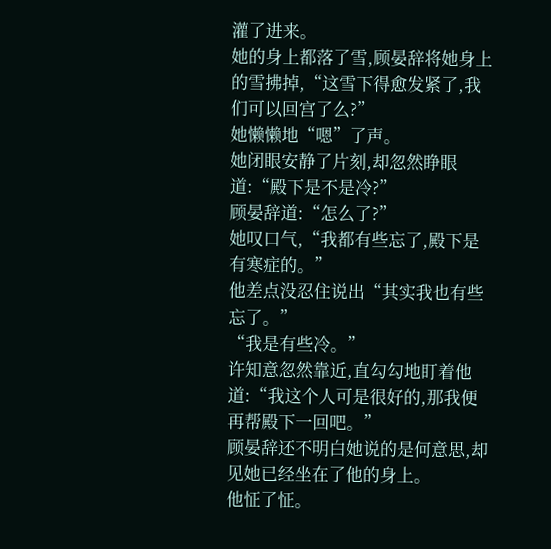灌了进来。
她的身上都落了雪,顾晏辞将她身上的雪拂掉,“这雪下得愈发紧了,我们可以回宫了么?”
她懒懒地“嗯”了声。
她闭眼安静了片刻,却忽然睁眼道:“殿下是不是冷?”
顾晏辞道:“怎么了?”
她叹口气,“我都有些忘了,殿下是有寒症的。”
他差点没忍住说出“其实我也有些忘了。”
“我是有些冷。”
许知意忽然靠近,直勾勾地盯着他道:“我这个人可是很好的,那我便再帮殿下一回吧。”
顾晏辞还不明白她说的是何意思,却见她已经坐在了他的身上。
他怔了怔。